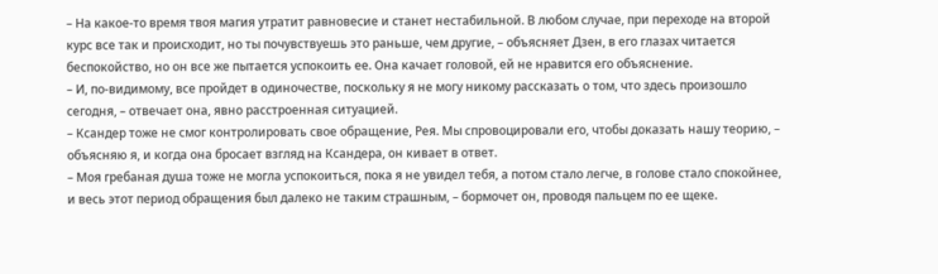– На какое-то время твоя магия утратит равновесие и станет нестабильной. В любом случае, при переходе на второй курс все так и происходит, но ты почувствуешь это раньше, чем другие, – объясняет Дзен, в его глазах читается беспокойство, но он все же пытается успокоить ее. Она качает головой, ей не нравится его объяснение.
– И, по-видимому, все пройдет в одиночестве, поскольку я не могу никому рассказать о том, что здесь произошло сегодня, – отвечает она, явно расстроенная ситуацией.
– Ксандер тоже не смог контролировать свое обращение, Рея. Мы спровоцировали его, чтобы доказать нашу теорию, – объясняю я, и когда она бросает взгляд на Ксандера, он кивает в ответ.
– Моя гребаная душа тоже не могла успокоиться, пока я не увидел тебя, а потом стало легче, в голове стало спокойнее, и весь этот период обращения был далеко не таким страшным, – бормочет он, проводя пальцем по ее щеке.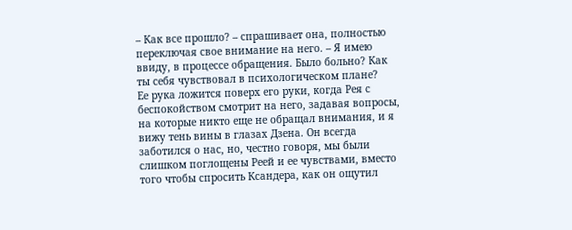– Как все прошло? – спрашивает она, полностью переключая свое внимание на него. – Я имею ввиду, в процессе обращения. Было больно? Как ты себя чувствовал в психологическом плане?
Ее рука ложится поверх его руки, когда Рея с беспокойством смотрит на него, задавая вопросы, на которые никто еще не обращал внимания, и я вижу тень вины в глазах Дзена. Он всегда заботился о нас, но, честно говоря, мы были слишком поглощены Реей и ее чувствами, вместо того чтобы спросить Ксандера, как он ощутил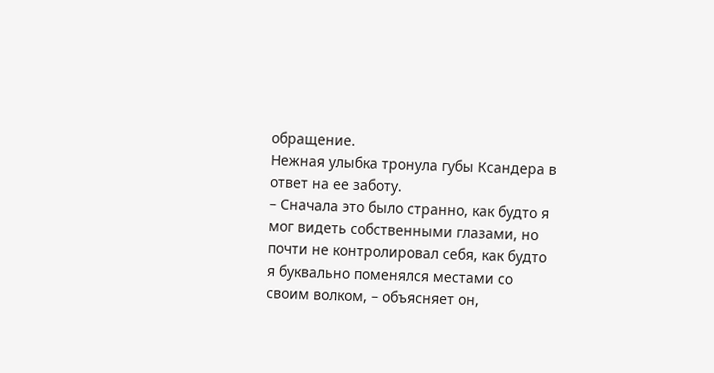обращение.
Нежная улыбка тронула губы Ксандера в ответ на ее заботу.
– Сначала это было странно, как будто я мог видеть собственными глазами, но почти не контролировал себя, как будто я буквально поменялся местами со своим волком, – объясняет он,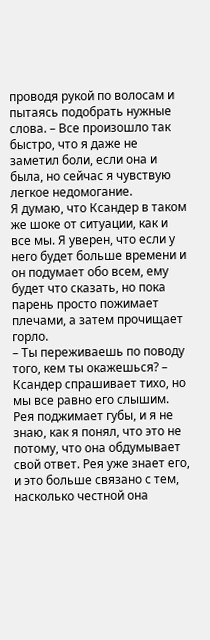проводя рукой по волосам и пытаясь подобрать нужные слова. – Все произошло так быстро, что я даже не заметил боли, если она и была, но сейчас я чувствую легкое недомогание.
Я думаю, что Ксандер в таком же шоке от ситуации, как и все мы. Я уверен, что если у него будет больше времени и он подумает обо всем, ему будет что сказать, но пока парень просто пожимает плечами, а затем прочищает горло.
– Ты переживаешь по поводу того, кем ты окажешься? – Ксандер спрашивает тихо, но мы все равно его слышим.
Рея поджимает губы, и я не знаю, как я понял, что это не потому, что она обдумывает свой ответ. Рея уже знает его, и это больше связано с тем, насколько честной она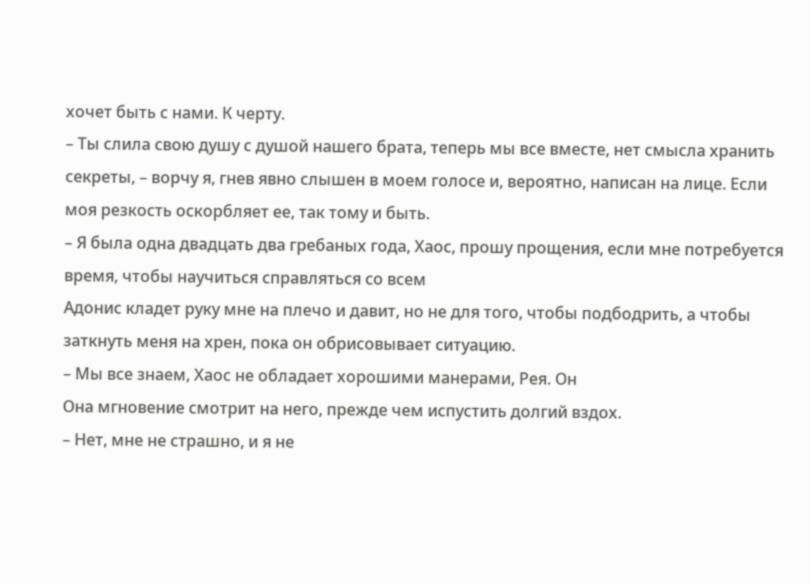хочет быть с нами. К черту.
– Ты слила свою душу с душой нашего брата, теперь мы все вместе, нет смысла хранить секреты, – ворчу я, гнев явно слышен в моем голосе и, вероятно, написан на лице. Если моя резкость оскорбляет ее, так тому и быть.
– Я была одна двадцать два гребаных года, Хаос, прошу прощения, если мне потребуется время, чтобы научиться справляться со всем
Адонис кладет руку мне на плечо и давит, но не для того, чтобы подбодрить, а чтобы заткнуть меня на хрен, пока он обрисовывает ситуацию.
– Мы все знаем, Хаос не обладает хорошими манерами, Рея. Он
Она мгновение смотрит на него, прежде чем испустить долгий вздох.
– Нет, мне не страшно, и я не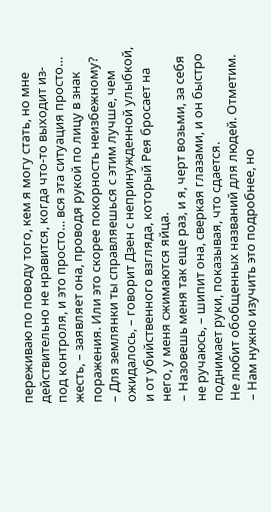переживаю по поводу того, кем я могу стать, но мне действительно не нравится, когда что-то выходит из-под контроля, и это просто… вся эта ситуация просто… жесть, – заявляет она, проводя рукой по лицу в знак поражения. Или это скорее покорность неизбежному?
– Для землянки ты справляешься с этим лучше, чем ожидалось, – говорит Дзен с непринужденной улыбкой, и от убийственного взгляда, который Рея бросает на него, у меня сжимаются яйца.
– Назовешь меня так еще раз, и я, черт возьми, за себя не ручаюсь, – шипит она, сверкая глазами, и он быстро поднимает руки, показывая, что сдается.
Не любит обобщенных названий для людей. Отметим.
– Нам нужно изучить это подробнее, но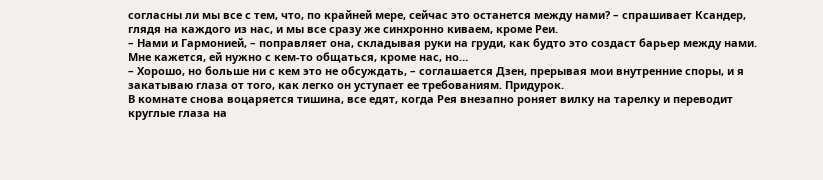согласны ли мы все с тем, что, по крайней мере, сейчас это останется между нами? – спрашивает Ксандер, глядя на каждого из нас, и мы все сразу же синхронно киваем, кроме Реи.
– Нами и Гармонией, – поправляет она, складывая руки на груди, как будто это создаст барьер между нами. Мне кажется, ей нужно с кем-то общаться, кроме нас, но…
– Хорошо, но больше ни с кем это не обсуждать, – соглашается Дзен, прерывая мои внутренние споры, и я закатываю глаза от того, как легко он уступает ее требованиям. Придурок.
В комнате снова воцаряется тишина, все едят, когда Рея внезапно роняет вилку на тарелку и переводит круглые глаза на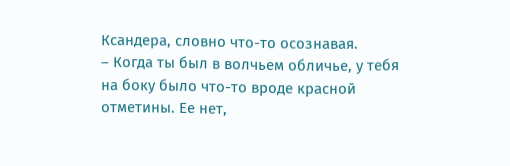Ксандера, словно что-то осознавая.
– Когда ты был в волчьем обличье, у тебя на боку было что-то вроде красной отметины. Ее нет,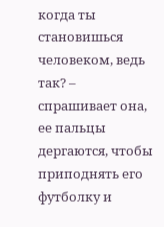когда ты становишься человеком, ведь так? – спрашивает она, ее пальцы дергаются, чтобы приподнять его футболку и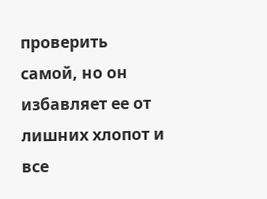проверить самой, но он избавляет ее от лишних хлопот и все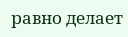равно делает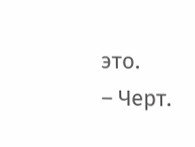это.
– Черт.